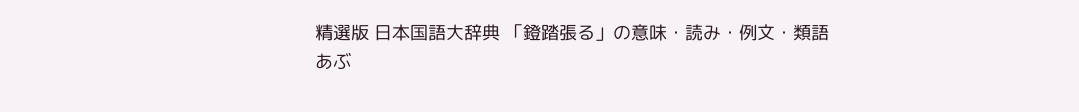精選版 日本国語大辞典 「鐙踏張る」の意味・読み・例文・類語
あぶ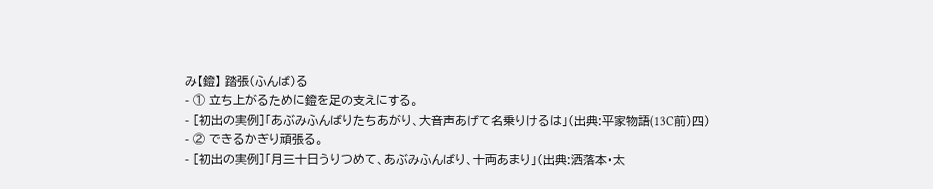み【鐙】 踏張(ふんば)る
- ① 立ち上がるために鐙を足の支えにする。
- [初出の実例]「あぶみふんばりたちあがり、大音声あげて名乗りけるは」(出典:平家物語(13C前)四)
- ② できるかぎり頑張る。
- [初出の実例]「月三十日うりつめて、あぶみふんばり、十両あまり」(出典:洒落本・太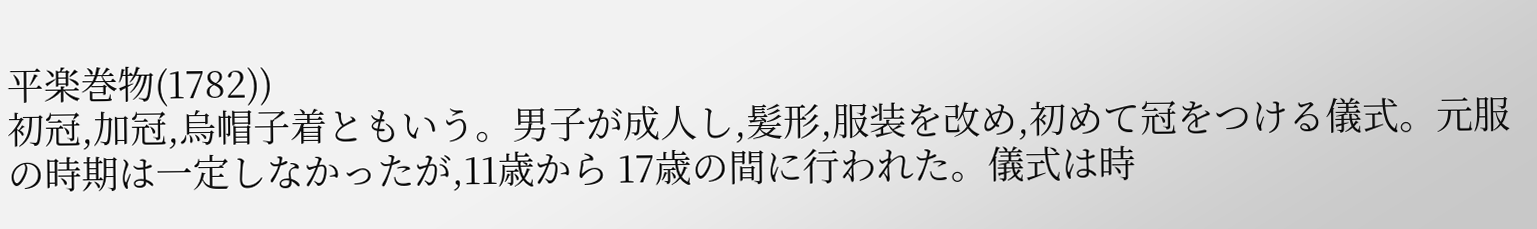平楽巻物(1782))
初冠,加冠,烏帽子着ともいう。男子が成人し,髪形,服装を改め,初めて冠をつける儀式。元服の時期は一定しなかったが,11歳から 17歳の間に行われた。儀式は時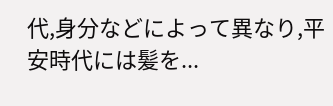代,身分などによって異なり,平安時代には髪を...